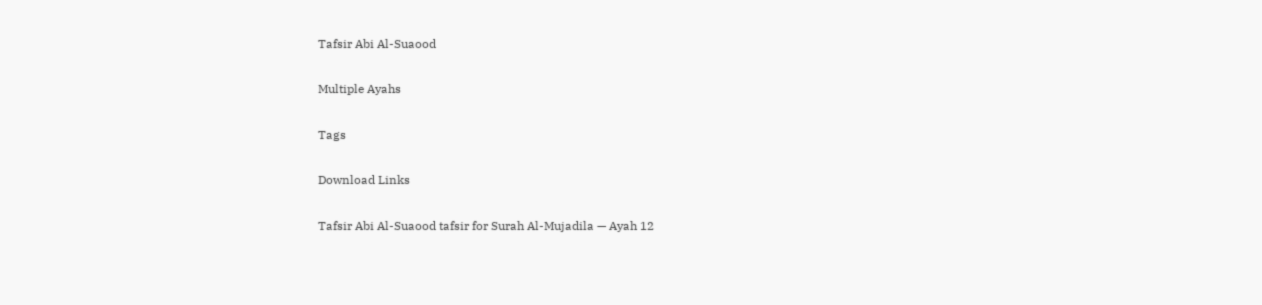Tafsir Abi Al-Suaood

Multiple Ayahs

Tags

Download Links

Tafsir Abi Al-Suaood tafsir for Surah Al-Mujadila — Ayah 12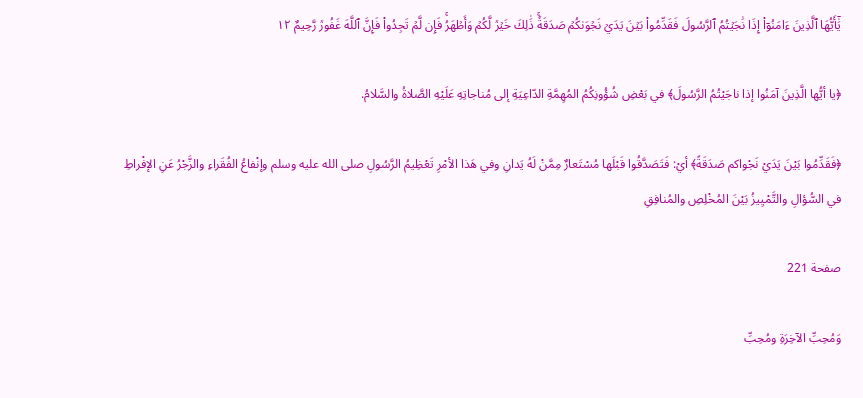يَٰٓأَيُّهَا ٱلَّذِينَ ءَامَنُوٓاْ إِذَا نَٰجَيۡتُمُ ٱلرَّسُولَ فَقَدِّمُواْ بَيۡنَ يَدَيۡ نَجۡوَىٰكُمۡ صَدَقَةٗۚ ذَٰلِكَ خَيۡرٞ لَّكُمۡ وَأَطۡهَرُۚ فَإِن لَّمۡ تَجِدُواْ فَإِنَّ ٱللَّهَ غَفُورٞ رَّحِيمٌ ١٢

﴿يا أيُّها الَّذِينَ آمَنُوا إذا ناجَيْتُمُ الرَّسُولَ﴾ في بَعْضِ شُؤُونِكُمُ المُهِمَّةِ الدّاعِيَةِ إلى مُناجاتِهِ عَلَيْهِ الصَّلاةُ والسَّلامُ.

﴿فَقَدِّمُوا بَيْنَ يَدَيْ نَجْواكم صَدَقَةً﴾ أيْ: فَتَصَدَّقُوا قَبْلَها مُسْتَعارٌ مِمَّنْ لَهُ يَدانِ وفي هَذا الأمْرِ تَعْظِيمُ الرَّسُولِ صلى الله عليه وسلم وإنْفاعُ الفُقَراءِ والزَّجْرُ عَنِ الإفْراطِ في السُّؤالِ والتَّمْيِيزُ بَيْنَ المُخْلِصِ والمُنافِقِ

صفحة 221

وَمُحِبِّ الآخِرَةِ ومُحِبِّ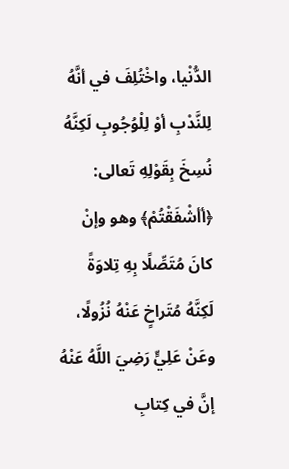الدُّنْيا، واخْتُلِفَ في أنَّهُ لِلنَّدْبِ أوْ لِلْوُجُوبِ لَكِنَّهُ نُسِخَ بِقَوْلِهِ تَعالى: ﴿أأشْفَقْتُمْ﴾ وهو وإنْ كانَ مُتَصِّلًا بِهِ تِلاوَةً لَكِنَّهُ مُتَراخٍ عَنْهُ نُزُولًا، وعَنْ عَلِيٍّ رَضِيَ اللَّهُ عَنْهُ إنَّ في كِتابِ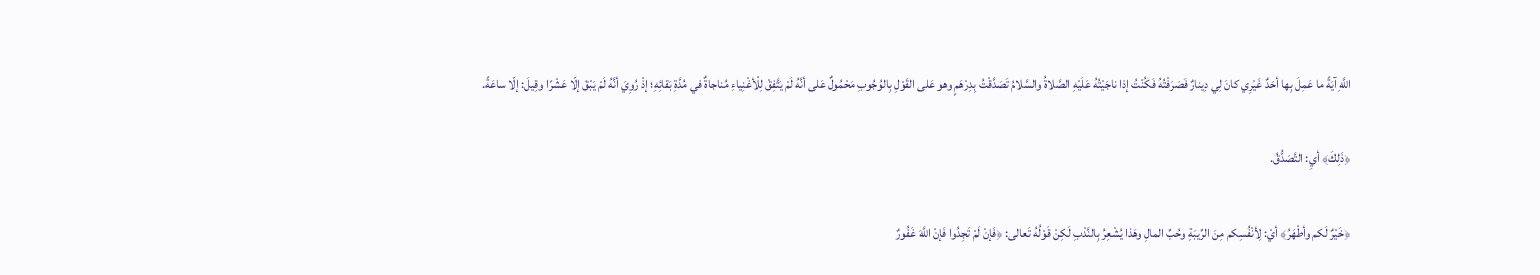اللَّهِ آيَةً ما عَمِلَ بِها أحَدٌ غَيْرِي كانَ لِي دِينارٌ فَصَرَفْتُهُ فَكُنْتُ إذا ناجَيْتُهُ عَلَيْهِ الصَّلاةُ والسَّلامُ تَصَدَّقْتُ بِدِرْهَمٍ وهو عَلى القَوْلِ بِالوُجُوبِ مَحْمُولٌ عَلى أنَّهُ لَمْ يَتَّفِقْ لِلْأغْنِياءِ مُناجاةٌ في مُدَّةِ بَقائِهِ؛ إذْ رُوِيَ أنَّهُ لَمْ يَبْقَ إلّا عَشْرًا وقِيلَ: إلّا ساعَةً.

﴿ذَلِكَ﴾ أيِ: التَّصَدُّقُ.

﴿خَيْرٌ لَكم وأطْهَرُ﴾ أيْ: لِأنْفُسِكم مِنَ الرِّيبَةِ وحُبِّ المالِ وهَذا يُشْعِرُ بِالنَّدْبِ لَكِنْ قَوْلُهُ تَعالى: ﴿فَإنْ لَمْ تَجِدُوا فَإنْ اللَّهَ غَفُورٌ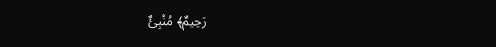رَحِيمٌ﴾ مُنْبِئٌ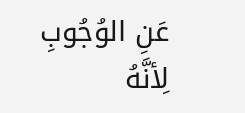عَنِ الوُجُوبِ لِأنَّهُ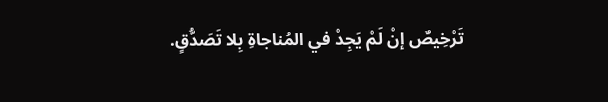تَرْخِيصٌ إنْ لَمْ يَجِدْ في المُناجاةِ بِلا تَصَدُّقٍ.